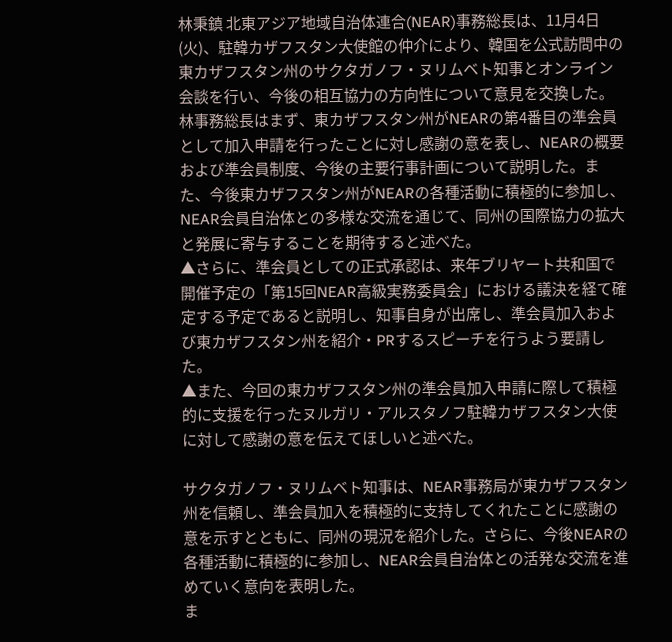林秉鎮 北東アジア地域自治体連合(NEAR)事務総長は、11月4日(火)、駐韓カザフスタン大使館の仲介により、韓国を公式訪問中の東カザフスタン州のサクタガノフ・ヌリムベト知事とオンライン会談を行い、今後の相互協力の方向性について意見を交換した。
林事務総長はまず、東カザフスタン州がNEARの第4番目の準会員として加入申請を行ったことに対し感謝の意を表し、NEARの概要および準会員制度、今後の主要行事計画について説明した。また、今後東カザフスタン州がNEARの各種活動に積極的に参加し、NEAR会員自治体との多様な交流を通じて、同州の国際協力の拡大と発展に寄与することを期待すると述べた。
▲さらに、準会員としての正式承認は、来年ブリヤート共和国で開催予定の「第15回NEAR高級実務委員会」における議決を経て確定する予定であると説明し、知事自身が出席し、準会員加入および東カザフスタン州を紹介・PRするスピーチを行うよう要請した。
▲また、今回の東カザフスタン州の準会員加入申請に際して積極的に支援を行ったヌルガリ・アルスタノフ駐韓カザフスタン大使に対して感謝の意を伝えてほしいと述べた。

サクタガノフ・ヌリムベト知事は、NEAR事務局が東カザフスタン州を信頼し、準会員加入を積極的に支持してくれたことに感謝の意を示すとともに、同州の現況を紹介した。さらに、今後NEARの各種活動に積極的に参加し、NEAR会員自治体との活発な交流を進めていく意向を表明した。
ま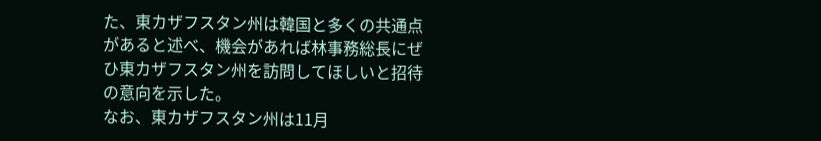た、東カザフスタン州は韓国と多くの共通点があると述べ、機会があれば林事務総長にぜひ東カザフスタン州を訪問してほしいと招待の意向を示した。
なお、東カザフスタン州は11月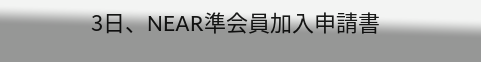3日、NEAR準会員加入申請書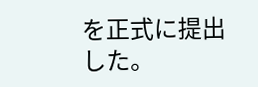を正式に提出した。